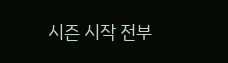시즌 시작 전부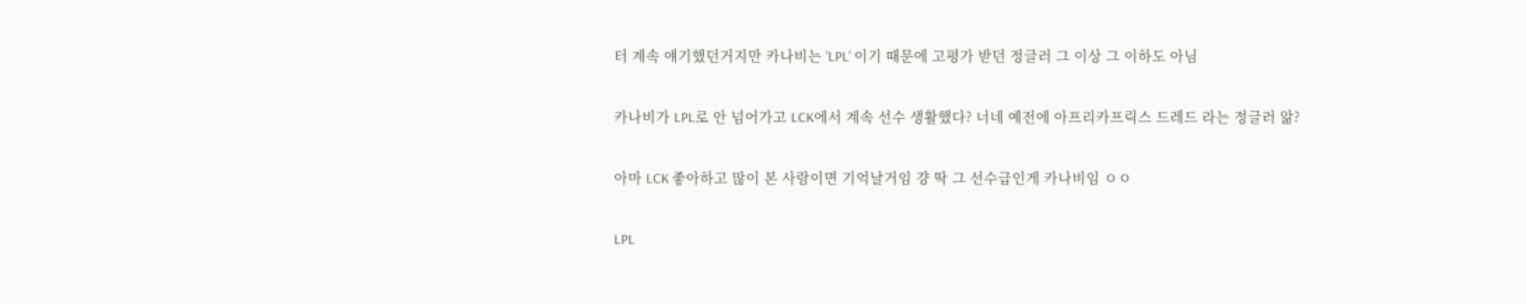터 계속 얘기했던거지만 카나비는 'LPL' 이기 때문에 고평가 받던 정글러 그 이상 그 이하도 아님

카나비가 LPL로 안 넘어가고 LCK에서 계속 선수 생활했다? 너네 예전에 아프리카프릭스 드레드 라는 정글러 앎?

아마 LCK 좋아하고 많이 본 사람이면 기억날거임 걍 딱 그 선수급인게 카나비임 ㅇㅇ

LPL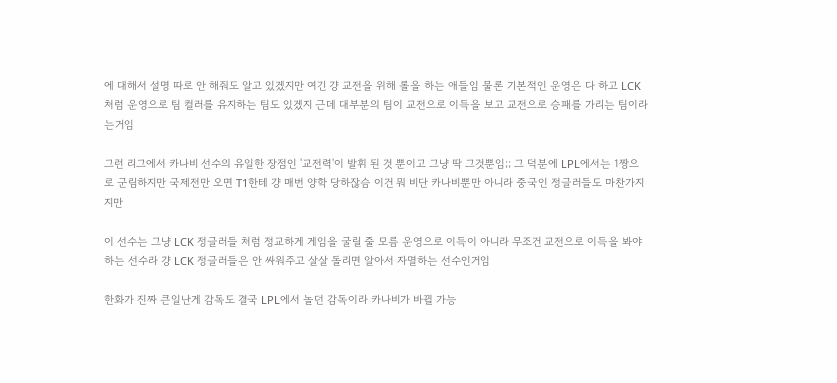에 대해서 설명 따로 안 해줘도 알고 있겠지만 여긴 걍 교전을 위해 롤을 하는 애들임 물론 기본적인 운영은 다 하고 LCK처럼 운영으로 팀 컬러를 유지하는 팀도 있겠지 근데 대부분의 팀이 교전으로 이득을 보고 교전으로 승패를 가리는 팀이라는거임

그런 리그에서 카나비 선수의 유일한 장점인 '교전력'이 발휘 된 것 뿐이고 그냥 딱 그것뿐임;; 그 덕분에 LPL에서는 1짱으로 군림하지만 국제전만 오면 T1한테 걍 매번 양학 당하잖슴 이건 뭐 비단 카나비뿐만 아니라 중국인 정글러들도 마찬가지지만

이 선수는 그냥 LCK 정글러들 처럼 정교하게 게임을 굴릴 줄 모름 운영으로 이득이 아니라 무조건 교전으로 이득을 봐야하는 선수라 걍 LCK 정글러들은 안 싸워주고 살살 돌리면 알아서 자멸하는 선수인거임

한화가 진짜 큰일난게 감독도 결국 LPL에서 놀던 감독이라 카나비가 바뀔 가능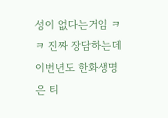성이 없다는거임 ㅋㅋ 진짜 장담하는데 이번년도 한화생명은 티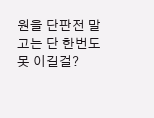원을 단판전 말고는 단 한번도 못 이길걸?